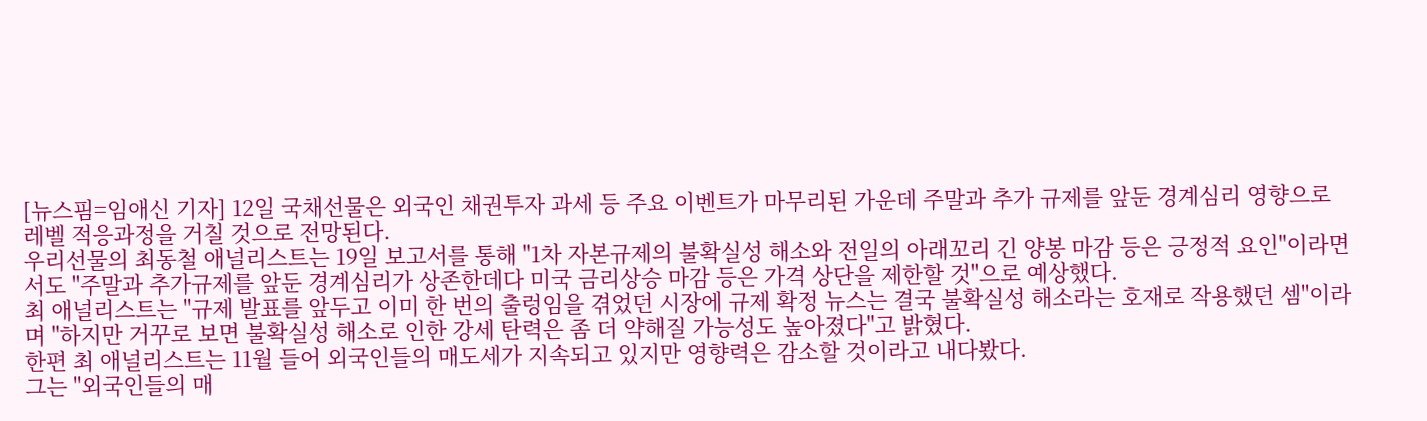[뉴스핌=임애신 기자] 12일 국채선물은 외국인 채권투자 과세 등 주요 이벤트가 마무리된 가운데 주말과 추가 규제를 앞둔 경계심리 영향으로 레벨 적응과정을 거칠 것으로 전망된다.
우리선물의 최동철 애널리스트는 19일 보고서를 통해 "1차 자본규제의 불확실성 해소와 전일의 아래꼬리 긴 양봉 마감 등은 긍정적 요인"이라면서도 "주말과 추가규제를 앞둔 경계심리가 상존한데다 미국 금리상승 마감 등은 가격 상단을 제한할 것"으로 예상했다.
최 애널리스트는 "규제 발표를 앞두고 이미 한 번의 출렁임을 겪었던 시장에 규제 확정 뉴스는 결국 불확실성 해소라는 호재로 작용했던 셈"이라며 "하지만 거꾸로 보면 불확실성 해소로 인한 강세 탄력은 좀 더 약해질 가능성도 높아졌다"고 밝혔다.
한편 최 애널리스트는 11월 들어 외국인들의 매도세가 지속되고 있지만 영향력은 감소할 것이라고 내다봤다.
그는 "외국인들의 매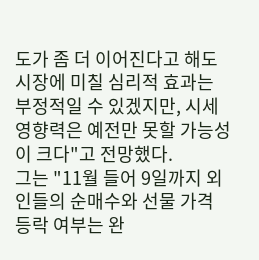도가 좀 더 이어진다고 해도 시장에 미칠 심리적 효과는 부정적일 수 있겠지만, 시세 영향력은 예전만 못할 가능성이 크다"고 전망했다.
그는 "11월 들어 9일까지 외인들의 순매수와 선물 가격 등락 여부는 완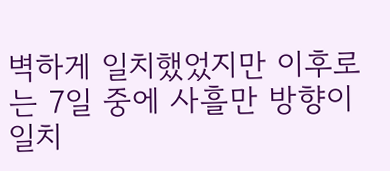벽하게 일치했었지만 이후로는 7일 중에 사흘만 방향이 일치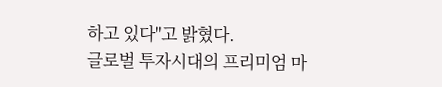하고 있다"고 밝혔다.
글로벌 투자시대의 프리미엄 마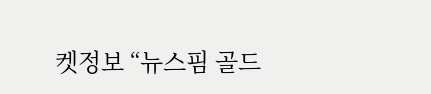켓정보 “뉴스핌 골드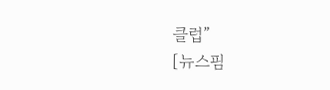클럽”
[뉴스핌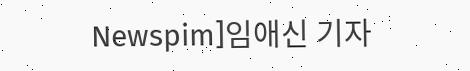Newspim]임애신 기자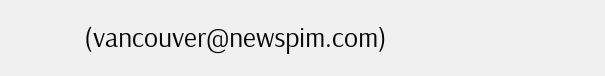(vancouver@newspim.com)